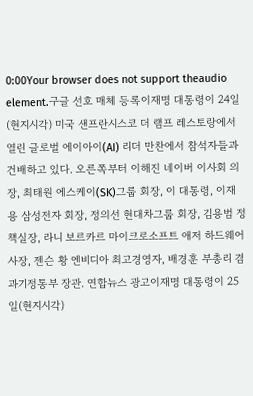0:00Your browser does not support theaudio element.구글 선호 매체 등록이재명 대통령이 24일(현지시각) 미국 샌프란시스코 더 램프 레스토랑에서 열린 글로벌 에이아이(AI) 리더 만찬에서 참석자들과 건배하고 있다. 오른쪽부터 이해진 네이버 이사회 의장, 최태원 에스케이(SK)그룹 회장, 이 대통령, 이재용 삼성전자 회장, 정의선 현대차그룹 회장, 김용범 정책실장, 라니 보르카르 마이크로소프트 애저 하드웨어 사장, 젠슨 황 엔비디아 최고경영자, 배경훈 부총리 겸 과기정통부 장관. 연합뉴스 광고이재명 대통령이 25일(현지시각)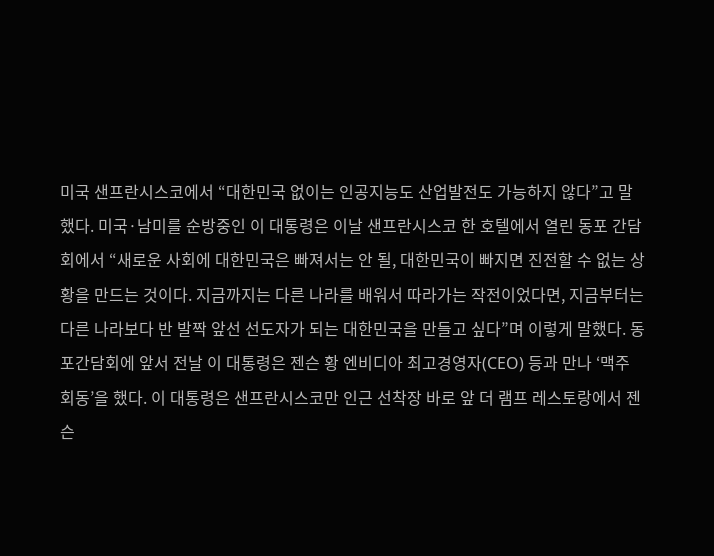미국 샌프란시스코에서 “대한민국 없이는 인공지능도 산업발전도 가능하지 않다”고 말했다. 미국·남미를 순방중인 이 대통령은 이날 샌프란시스코 한 호텔에서 열린 동포 간담회에서 “새로운 사회에 대한민국은 빠져서는 안 될, 대한민국이 빠지면 진전할 수 없는 상황을 만드는 것이다. 지금까지는 다른 나라를 배워서 따라가는 작전이었다면, 지금부터는 다른 나라보다 반 발짝 앞선 선도자가 되는 대한민국을 만들고 싶다”며 이렇게 말했다. 동포간담회에 앞서 전날 이 대통령은 젠슨 황 엔비디아 최고경영자(CEO) 등과 만나 ‘맥주 회동’을 했다. 이 대통령은 샌프란시스코만 인근 선착장 바로 앞 더 램프 레스토랑에서 젠슨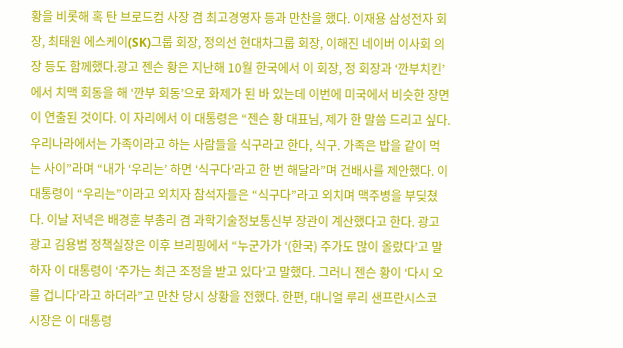황을 비롯해 혹 탄 브로드컴 사장 겸 최고경영자 등과 만찬을 했다. 이재용 삼성전자 회장, 최태원 에스케이(SK)그룹 회장, 정의선 현대차그룹 회장, 이해진 네이버 이사회 의장 등도 함께했다.광고 젠슨 황은 지난해 10월 한국에서 이 회장, 정 회장과 ‘깐부치킨’에서 치맥 회동을 해 ‘깐부 회동’으로 화제가 된 바 있는데 이번에 미국에서 비슷한 장면이 연출된 것이다. 이 자리에서 이 대통령은 “젠슨 황 대표님, 제가 한 말씀 드리고 싶다. 우리나라에서는 가족이라고 하는 사람들을 식구라고 한다, 식구. 가족은 밥을 같이 먹는 사이”라며 “내가 ‘우리는’ 하면 ‘식구다’라고 한 번 해달라”며 건배사를 제안했다. 이 대통령이 “우리는”이라고 외치자 참석자들은 “식구다”라고 외치며 맥주병을 부딪쳤다. 이날 저녁은 배경훈 부총리 겸 과학기술정보통신부 장관이 계산했다고 한다. 광고광고 김용범 정책실장은 이후 브리핑에서 “누군가가 ‘(한국) 주가도 많이 올랐다’고 말하자 이 대통령이 ‘주가는 최근 조정을 받고 있다’고 말했다. 그러니 젠슨 황이 ‘다시 오를 겁니다’라고 하더라”고 만찬 당시 상황을 전했다. 한편, 대니얼 루리 샌프란시스코 시장은 이 대통령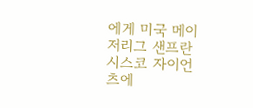에게 미국 메이저리그 샌프란시스코 자이언츠에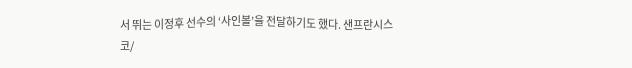서 뛰는 이정후 선수의 ‘사인볼’을 전달하기도 했다. 샌프란시스코/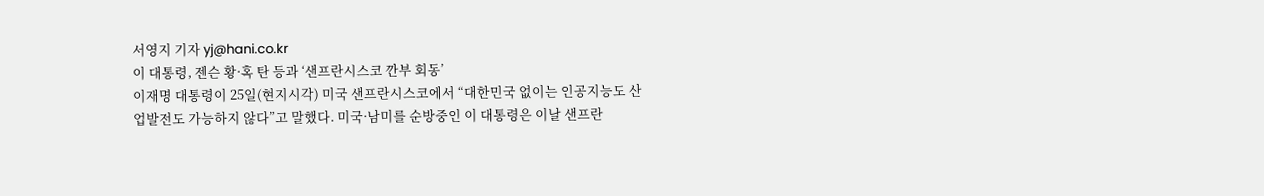서영지 기자 yj@hani.co.kr
이 대통령, 젠슨 황·혹 탄 등과 ‘샌프란시스코 깐부 회동’
이재명 대통령이 25일(현지시각) 미국 샌프란시스코에서 “대한민국 없이는 인공지능도 산업발전도 가능하지 않다”고 말했다. 미국·남미를 순방중인 이 대통령은 이날 샌프란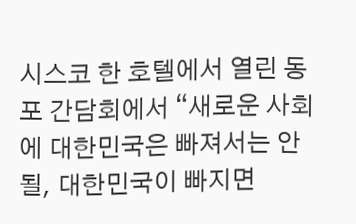시스코 한 호텔에서 열린 동포 간담회에서 “새로운 사회에 대한민국은 빠져서는 안 될, 대한민국이 빠지면